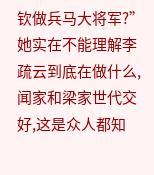钦做兵马大将军?”
她实在不能理解李疏云到底在做什么,闻家和梁家世代交好,这是众人都知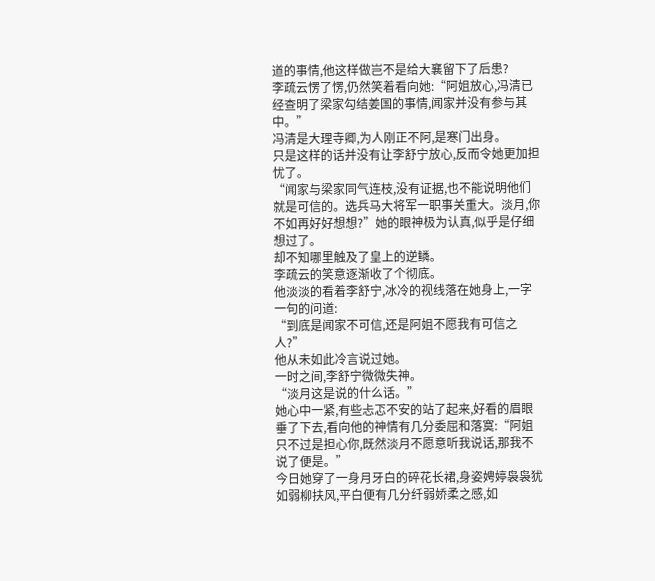道的事情,他这样做岂不是给大襄留下了后患?
李疏云愣了愣,仍然笑着看向她:“阿姐放心,冯清已经查明了梁家勾结姜国的事情,闻家并没有参与其中。”
冯清是大理寺卿,为人刚正不阿,是寒门出身。
只是这样的话并没有让李舒宁放心,反而令她更加担忧了。
“闻家与梁家同气连枝,没有证据,也不能说明他们就是可信的。选兵马大将军一职事关重大。淡月,你不如再好好想想?”她的眼神极为认真,似乎是仔细想过了。
却不知哪里触及了皇上的逆鳞。
李疏云的笑意逐渐收了个彻底。
他淡淡的看着李舒宁,冰冷的视线落在她身上,一字一句的问道:
“到底是闻家不可信,还是阿姐不愿我有可信之人?”
他从未如此冷言说过她。
一时之间,李舒宁微微失神。
“淡月这是说的什么话。”
她心中一紧,有些忐忑不安的站了起来,好看的眉眼垂了下去,看向他的神情有几分委屈和落寞:“阿姐只不过是担心你,既然淡月不愿意听我说话,那我不说了便是。”
今日她穿了一身月牙白的碎花长裙,身姿娉婷袅袅犹如弱柳扶风,平白便有几分纤弱娇柔之感,如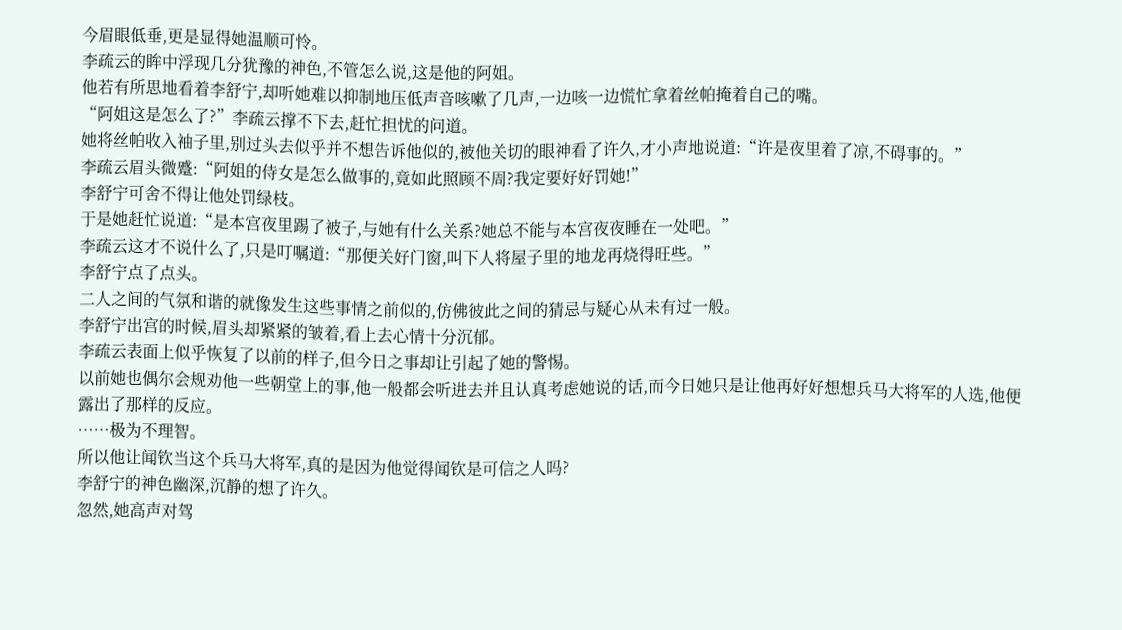今眉眼低垂,更是显得她温顺可怜。
李疏云的眸中浮现几分犹豫的神色,不管怎么说,这是他的阿姐。
他若有所思地看着李舒宁,却听她难以抑制地压低声音咳嗽了几声,一边咳一边慌忙拿着丝帕掩着自己的嘴。
“阿姐这是怎么了?”李疏云撑不下去,赶忙担忧的问道。
她将丝帕收入袖子里,别过头去似乎并不想告诉他似的,被他关切的眼神看了许久,才小声地说道:“许是夜里着了凉,不碍事的。”
李疏云眉头微蹙:“阿姐的侍女是怎么做事的,竟如此照顾不周?我定要好好罚她!”
李舒宁可舍不得让他处罚绿枝。
于是她赶忙说道:“是本宫夜里踢了被子,与她有什么关系?她总不能与本宫夜夜睡在一处吧。”
李疏云这才不说什么了,只是叮嘱道:“那便关好门窗,叫下人将屋子里的地龙再烧得旺些。”
李舒宁点了点头。
二人之间的气氛和谐的就像发生这些事情之前似的,仿佛彼此之间的猜忌与疑心从未有过一般。
李舒宁出宫的时候,眉头却紧紧的皱着,看上去心情十分沉郁。
李疏云表面上似乎恢复了以前的样子,但今日之事却让引起了她的警惕。
以前她也偶尔会规劝他一些朝堂上的事,他一般都会听进去并且认真考虑她说的话,而今日她只是让他再好好想想兵马大将军的人选,他便露出了那样的反应。
……极为不理智。
所以他让闻钦当这个兵马大将军,真的是因为他觉得闻钦是可信之人吗?
李舒宁的神色幽深,沉静的想了许久。
忽然,她高声对驾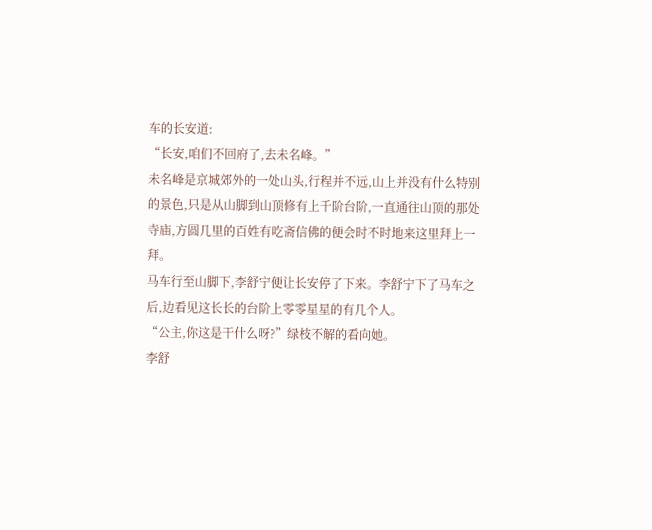车的长安道:
“长安,咱们不回府了,去未名峰。”
未名峰是京城郊外的一处山头,行程并不远,山上并没有什么特别的景色,只是从山脚到山顶修有上千阶台阶,一直通往山顶的那处寺庙,方圆几里的百姓有吃斋信佛的便会时不时地来这里拜上一拜。
马车行至山脚下,李舒宁便让长安停了下来。李舒宁下了马车之后,边看见这长长的台阶上零零星星的有几个人。
“公主,你这是干什么呀?”绿枝不解的看向她。
李舒